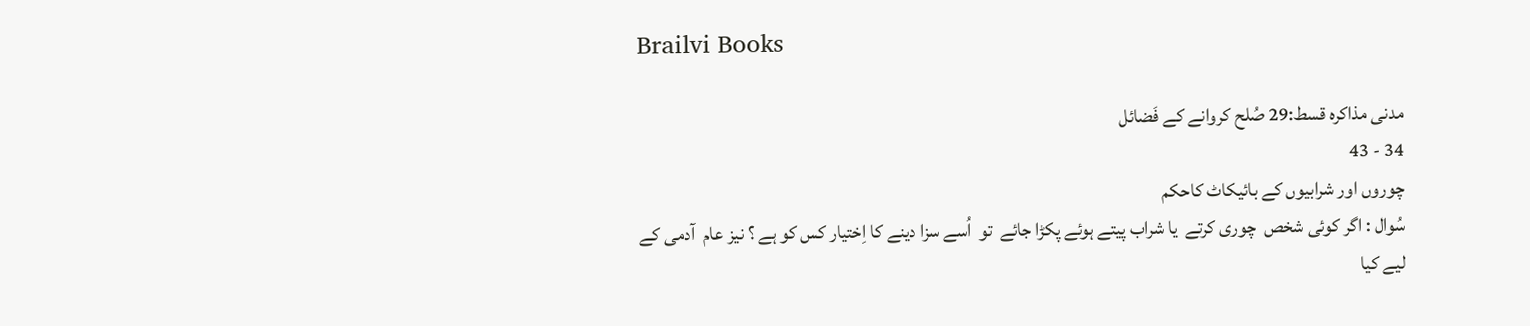Brailvi Books

مدنی مذاکرہ قسط:29 صُلح کروانے کے فَضائل
34 - 43
چوروں اور شرابیوں کے بائیکاٹ کاحکم
سُوال : اگر کوئی شخص  چوری کرتے  یا شراب پیتے ہوئے پکڑا جائے  تو  اُسے سزا دینے کا اِختیار کس کو ہے ؟ نیز عام  آدمی کے لیے کیا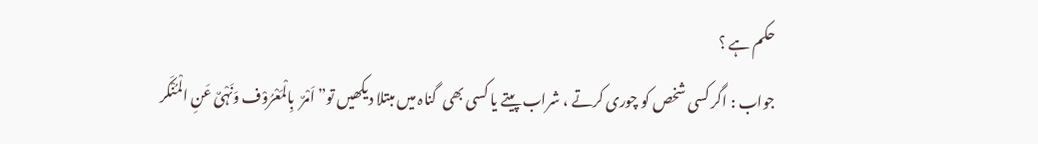حکم ہے ؟
جواب : اگر کسی شخص کو چوری کرتے ، شراب پیتے یا کسی بھی  گناہ میں مبتلا دیکھیں تو”اَمْرٌ  بِالْمَعْرُوْف وَنَہْیٌ عَنِ الْمُنْکَر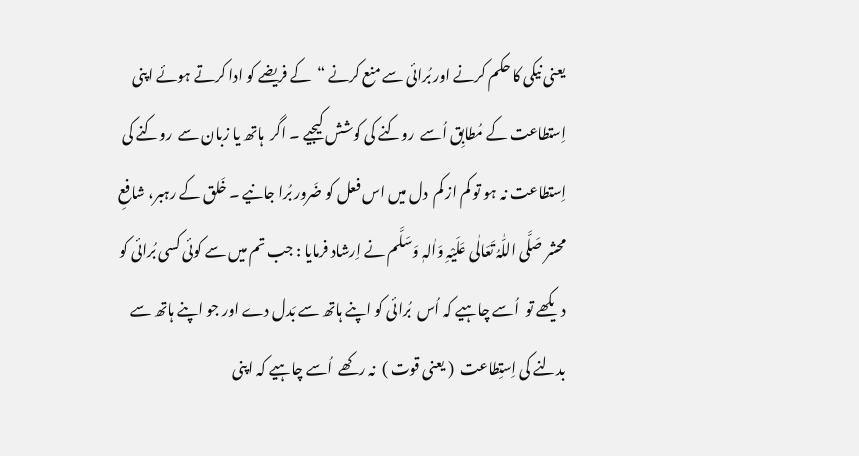یعنی نیکی کا حکم کرنے اور بُرائی سے منع کرنے “  کے فریضے کو ادا کرتے ہوئے اپنی اِستطاعت کے مُطابِق اُسے  روکنے کی کوشش کیجیے ۔ اگر  ہاتھ یا زبان سے  روکنے کی  اِستطاعت نہ ہو تو کم از کم  دل میں اس فعل کو ضَرور بُرا جانیے ۔ خَلق کے رہبر، شافعِ محشر صَلَّی اللّٰہُ تَعَالٰی عَلَیْہِ وَاٰلہٖ وَسَلَّم نے اِرشاد فرمایا : جب تم میں سے کوئی کسی بُرائی کو دیکھے تو  اُسے چاہیے کہ اُس  بُرائی کو اپنے ہاتھ سے بَدل دے اور جو اپنے ہاتھ سے بدلنے کی اِستِطاعت  ( یعنی قوت )  نہ رکھے  اُسے چاہیے کہ اپنی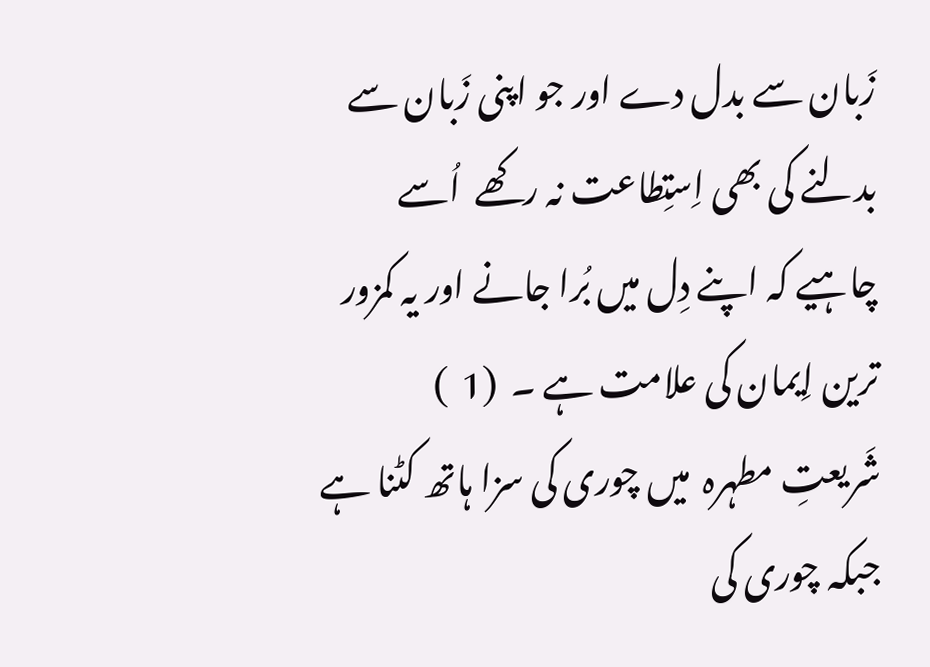زَبان سے بدل دے اور جو اپنی زَبان سے بدلنے کی بھی اِستِطاعت نہ رکھے  اُسے چاہیے کہ اپنے دِل میں بُرا جانے اور یہ کمزور ترین اِیمان کی علامت ہے ۔  (1  )
شَریعتِ مطہرہ  میں چوری کی سزا ہاتھ کٹنا ہے جبکہ چوری کی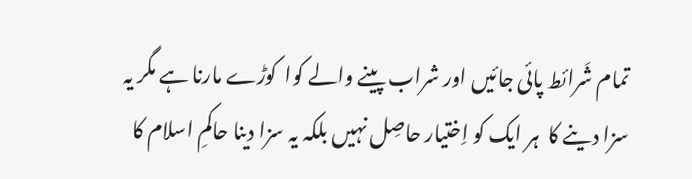تمام شَرائط پائی جائیں اور شراب پینے والے کوا  کوڑے مارنا ہے مگر یہ سزا دینے کا  ہر ایک کو اِختیار حاصِل نہیں بلکہ یہ سزا دینا حاکمِ اسلام کا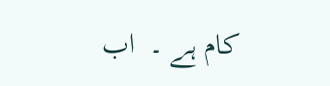کام ہے ۔  اب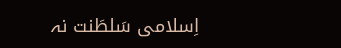اِسلامی سَلطَنت نہ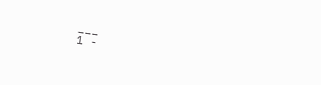___
1 -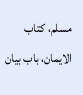مسلم، کتاب الایمان، باب بیان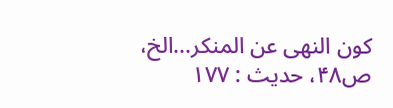کون النھی عن المنکر...الخ، ص۴۸، حدیث : ۱۷۷